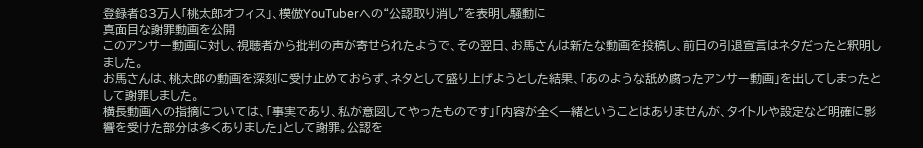登録者83万人「桃太郎オフィス」、模倣YouTuberへの“公認取り消し”を表明し騒動に
真面目な謝罪動画を公開
このアンサー動画に対し、視聴者から批判の声が寄せられたようで、その翌日、お馬さんは新たな動画を投稿し、前日の引退宣言はネタだったと釈明しました。
お馬さんは、桃太郎の動画を深刻に受け止めておらず、ネタとして盛り上げようとした結果、「あのような舐め腐ったアンサー動画」を出してしまったとして謝罪しました。
横長動画への指摘については、「事実であり、私が意図してやったものです」「内容が全く一緒ということはありませんが、タイトルや設定など明確に影響を受けた部分は多くありました」として謝罪。公認を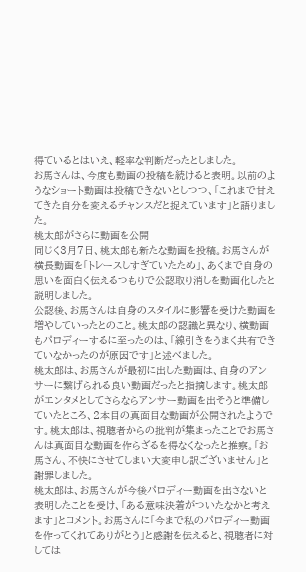得ているとはいえ、軽率な判断だったとしました。
お馬さんは、今度も動画の投稿を続けると表明。以前のようなショート動画は投稿できないとしつつ、「これまで甘えてきた自分を変えるチャンスだと捉えています」と語りました。
桃太郎がさらに動画を公開
同じく3月7日、桃太郎も新たな動画を投稿。お馬さんが横長動画を「トレースしすぎていたため」、あくまで自身の思いを面白く伝えるつもりで公認取り消しを動画化したと説明しました。
公認後、お馬さんは自身のスタイルに影響を受けた動画を増やしていったとのこと。桃太郎の認識と異なり、横動画もパロディーするに至ったのは、「線引きをうまく共有できていなかったのが原因です」と述べました。
桃太郎は、お馬さんが最初に出した動画は、自身のアンサーに繋げられる良い動画だったと指摘します。桃太郎がエンタメとしてさらならアンサー動画を出そうと準備していたところ、2本目の真面目な動画が公開されたようです。桃太郎は、視聴者からの批判が集まったことでお馬さんは真面目な動画を作らざるを得なくなったと推察。「お馬さん、不快にさせてしまい大変申し訳ございません」と謝罪しました。
桃太郎は、お馬さんが今後パロディー動画を出さないと表明したことを受け、「ある意味決着がついたなかと考えます」とコメント。お馬さんに「今まで私のパロディー動画を作ってくれてありがとう」と感謝を伝えると、視聴者に対しては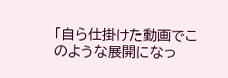「自ら仕掛けた動画でこのような展開になっ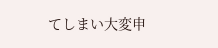てしまい大変申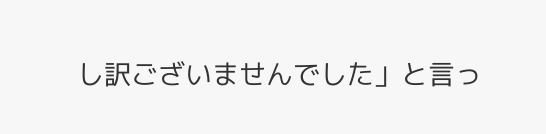し訳ございませんでした」と言っ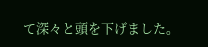て深々と頭を下げました。